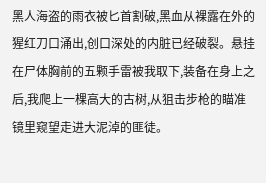黑人海盗的雨衣被匕首割破,黑血从裸露在外的猩红刀口涌出,创口深处的内脏已经破裂。悬挂在尸体胸前的五颗手雷被我取下,装备在身上之后,我爬上一棵高大的古树,从狙击步枪的瞄准镜里窥望走进大泥淖的匪徒。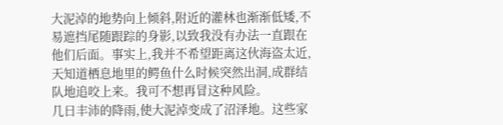大泥淖的地势向上倾斜,附近的灌林也渐渐低矮,不易遮挡尾随跟踪的身影,以致我没有办法一直跟在他们后面。事实上,我并不希望距离这伙海盗太近,天知道栖息地里的鳄鱼什么时候突然出洞,成群结队地追咬上来。我可不想再冒这种风险。
几日丰沛的降雨,使大泥淖变成了沼泽地。这些家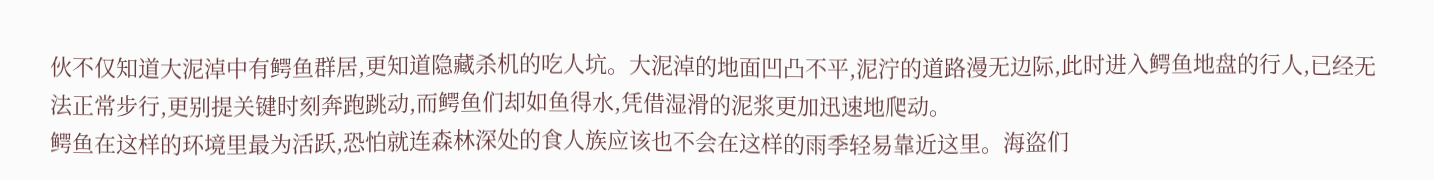伙不仅知道大泥淖中有鳄鱼群居,更知道隐藏杀机的吃人坑。大泥淖的地面凹凸不平,泥泞的道路漫无边际,此时进入鳄鱼地盘的行人,已经无法正常步行,更别提关键时刻奔跑跳动,而鳄鱼们却如鱼得水,凭借湿滑的泥浆更加迅速地爬动。
鳄鱼在这样的环境里最为活跃,恐怕就连森林深处的食人族应该也不会在这样的雨季轻易靠近这里。海盗们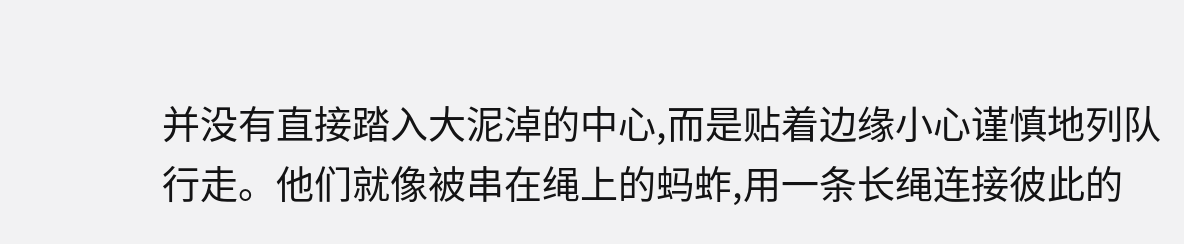并没有直接踏入大泥淖的中心,而是贴着边缘小心谨慎地列队行走。他们就像被串在绳上的蚂蚱,用一条长绳连接彼此的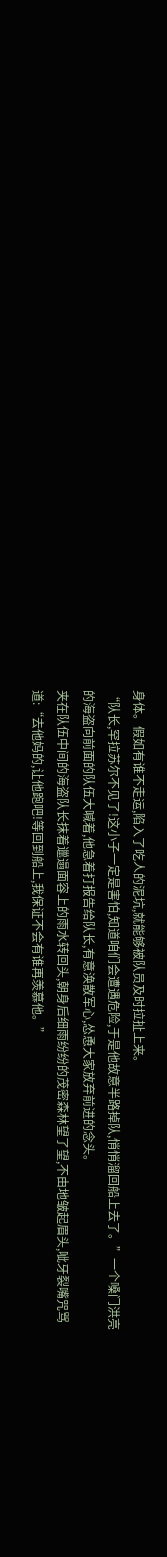身体。假如有谁不走运,陷入了吃人的泥坑,就能够被队员及时拉扯上来。
“队长,罕拉苏尔不见了!这小子一定是害怕,知道咱们会遭遇危险,于是他故意半路掉队,悄悄溜回船上去了。”一个嗓门洪亮的海盗向前面的队伍大喊着,他急着打报告给队长,有意涣散军心,怂恿大家放弃前进的念头。
夹在队伍中间的海盗队长抹着邋遢面容上的雨水转回头,朝身后细雨纷纷的茂密森林望了望,不由地皱起眉头,呲牙裂嘴咒骂道:“去他妈的,让他跑吧!等回到船上,我保证不会有谁再羡慕他。”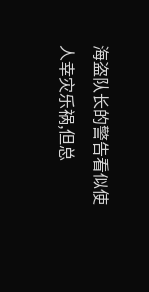海盗队长的警告看似使人幸灾乐祸,但总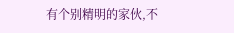有个别精明的家伙,不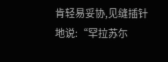肯轻易妥协,见缝插针地说:“罕拉苏尓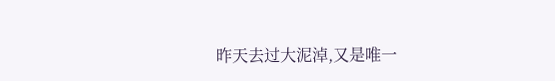昨天去过大泥淖,又是唯一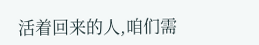活着回来的人,咱们需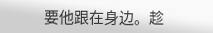要他跟在身边。趁